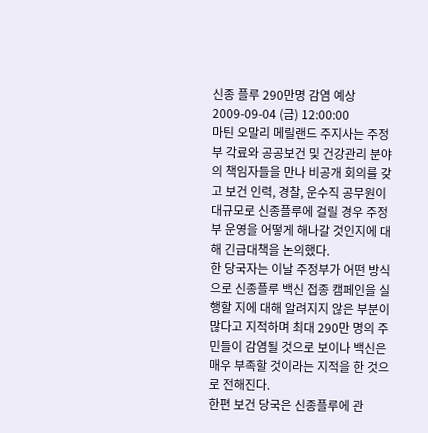신종 플루 290만명 감염 예상
2009-09-04 (금) 12:00:00
마틴 오말리 메릴랜드 주지사는 주정부 각료와 공공보건 및 건강관리 분야의 책임자들을 만나 비공개 회의를 갖고 보건 인력, 경찰, 운수직 공무원이 대규모로 신종플루에 걸릴 경우 주정부 운영을 어떻게 해나갈 것인지에 대해 긴급대책을 논의했다.
한 당국자는 이날 주정부가 어떤 방식으로 신종플루 백신 접종 캠페인을 실행할 지에 대해 알려지지 않은 부분이 많다고 지적하며 최대 290만 명의 주민들이 감염될 것으로 보이나 백신은 매우 부족할 것이라는 지적을 한 것으로 전해진다.
한편 보건 당국은 신종플루에 관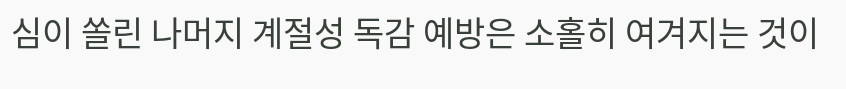심이 쏠린 나머지 계절성 독감 예방은 소홀히 여겨지는 것이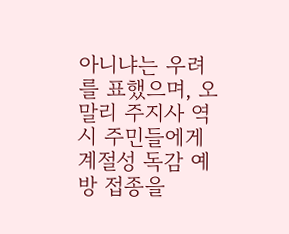아니냐는 우려를 표했으며, 오말리 주지사 역시 주민들에게 계절성 독감 예방 접종을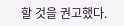할 것을 권고했다.